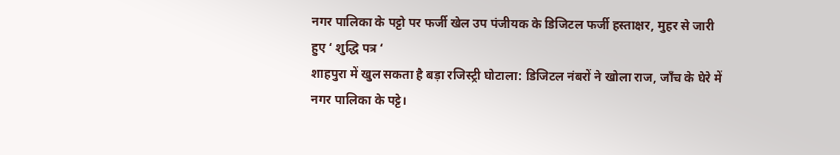नगर पालिका के पट्टो पर फर्जी खेल उप पंजीयक के डिजिटल फर्जी हस्ताक्षर, मुहर से जारी हुए ‘ शुद्धि पत्र ‘
शाहपुरा में खुल सकता है बड़ा रजिस्ट्री घोटाला: डिजिटल नंबरों ने खोला राज, जाँच के घेरे में नगर पालिका के पट्टे।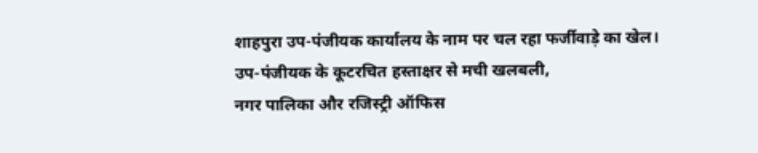शाहपुरा उप-पंजीयक कार्यालय के नाम पर चल रहा फर्जीवाड़े का खेल।
उप-पंजीयक के कूटरचित हस्ताक्षर से मची खलबली,
नगर पालिका और रजिस्ट्री ऑफिस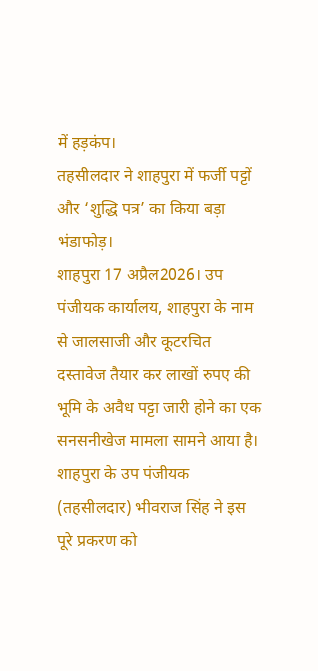में हड़कंप।
तहसीलदार ने शाहपुरा में फर्जी पट्टों और ‘शुद्धि पत्र’ का किया बड़ा भंडाफोड़।
शाहपुरा 17 अप्रैल2026। उप पंजीयक कार्यालय, शाहपुरा के नाम से जालसाजी और कूटरचित दस्तावेज तैयार कर लाखों रुपए की भूमि के अवैध पट्टा जारी होने का एक सनसनीखेज मामला सामने आया है। शाहपुरा के उप पंजीयक (तहसीलदार) भीवराज सिंह ने इस पूरे प्रकरण को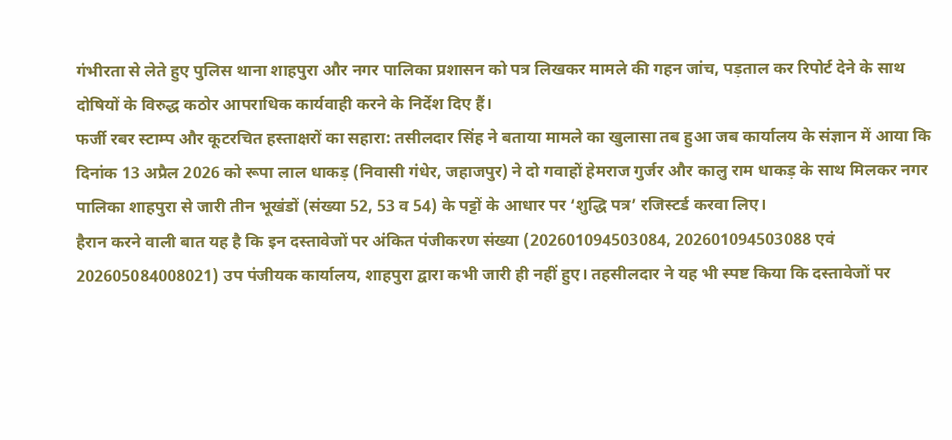गंभीरता से लेते हुए पुलिस थाना शाहपुरा और नगर पालिका प्रशासन को पत्र लिखकर मामले की गहन जांच, पड़ताल कर रिपोर्ट देने के साथ दोषियों के विरुद्ध कठोर आपराधिक कार्यवाही करने के निर्देश दिए हैं।
फर्जी रबर स्टाम्प और कूटरचित हस्ताक्षरों का सहारा: तसीलदार सिंह ने बताया मामले का खुलासा तब हुआ जब कार्यालय के संज्ञान में आया कि दिनांक 13 अप्रैल 2026 को रूपा लाल धाकड़ (निवासी गंधेर, जहाजपुर) ने दो गवाहों हेमराज गुर्जर और कालु राम धाकड़ के साथ मिलकर नगर पालिका शाहपुरा से जारी तीन भूखंडों (संख्या 52, 53 व 54) के पट्टों के आधार पर ‘शुद्धि पत्र’ रजिस्टर्ड करवा लिए।
हैरान करने वाली बात यह है कि इन दस्तावेजों पर अंकित पंजीकरण संख्या (202601094503084, 202601094503088 एवं 202605084008021) उप पंजीयक कार्यालय, शाहपुरा द्वारा कभी जारी ही नहीं हुए। तहसीलदार ने यह भी स्पष्ट किया कि दस्तावेजों पर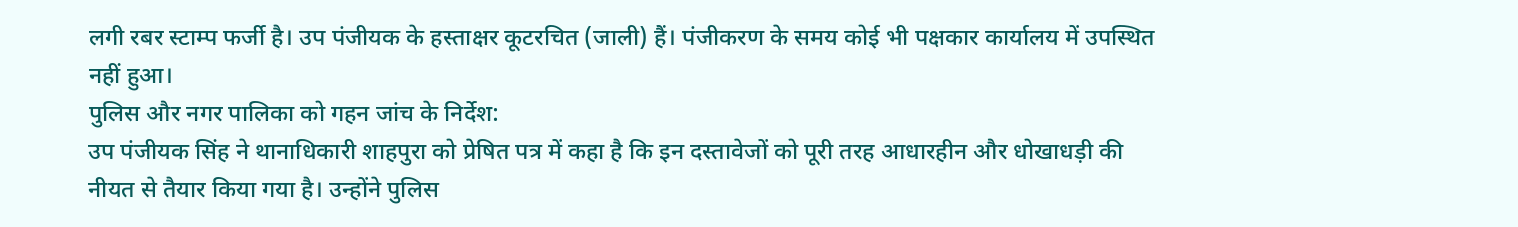लगी रबर स्टाम्प फर्जी है। उप पंजीयक के हस्ताक्षर कूटरचित (जाली) हैं। पंजीकरण के समय कोई भी पक्षकार कार्यालय में उपस्थित नहीं हुआ।
पुलिस और नगर पालिका को गहन जांच के निर्देश:
उप पंजीयक सिंह ने थानाधिकारी शाहपुरा को प्रेषित पत्र में कहा है कि इन दस्तावेजों को पूरी तरह आधारहीन और धोखाधड़ी की नीयत से तैयार किया गया है। उन्होंने पुलिस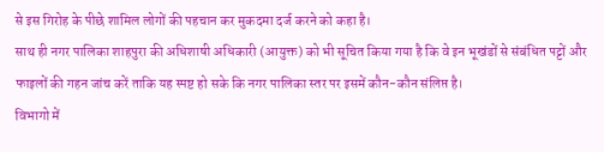से इस गिरोह के पीछे शामिल लोगों की पहचान कर मुकदमा दर्ज करने को कहा है।
साथ ही नगर पालिका शाहपुरा की अधिशाषी अधिकारी (आयुक्त) को भी सूचित किया गया है कि वे इन भूखंडों से संबंधित पट्टों और फाइलों की गहन जांच करें ताकि यह स्पष्ट हो सके कि नगर पालिका स्तर पर इसमें कौन-कौन संलिप्त है।
विभागो में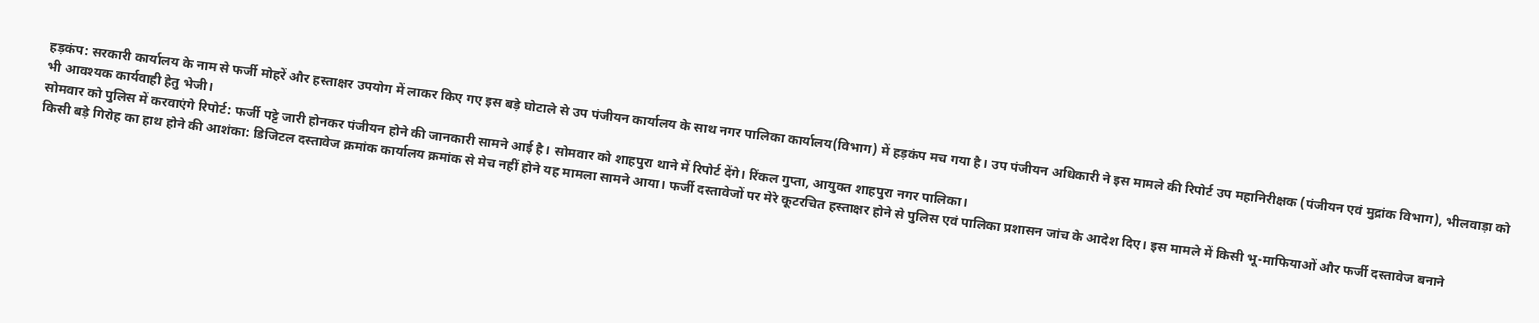हड़कंप: सरकारी कार्यालय के नाम से फर्जी मोहरें और हस्ताक्षर उपयोग में लाकर किए गए इस बड़े घोटाले से उप पंजीयन कार्यालय के साथ नगर पालिका कार्यालय(विभाग) में हड़कंप मच गया है। उप पंजीयन अधिकारी ने इस मामले की रिपोर्ट उप महानिरीक्षक (पंजीयन एवं मुद्रांक विभाग), भीलवाड़ा को भी आवश्यक कार्यवाही हेतु भेजी।
सोमवार को पुलिस में करवाएंगे रिपोर्ट: फर्जी पट्टे जारी होनकर पंजीयन होने की जानकारी सामने आई है। सोमवार को शाहपुरा थाने में रिपोर्ट देंगे। रिंकल गुप्ता, आयुक्त शाहपुरा नगर पालिका।
किसी बड़े गिरोह का हाथ होने की आशंका: डिजिटल दस्तावेज क्रमांक कार्यालय क्रमांक से मेच नहीं होने यह मामला सामने आया। फर्जी दस्तावेजों पर मेरे कूटरचित हस्ताक्षर होने से पुलिस एवं पालिका प्रशासन जांच के आदेश दिए। इस मामले में किसी भू-माफियाओं और फर्जी दस्तावेज बनाने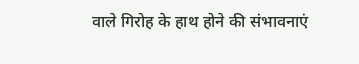वाले गिरोह के हाथ होने की संभावनाएं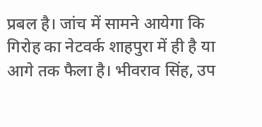प्रबल है। जांच में सामने आयेगा कि गिरोह का नेटवर्क शाहपुरा में ही है या आगे तक फैला है। भीवराव सिंह, उप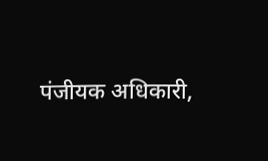पंजीयक अधिकारी,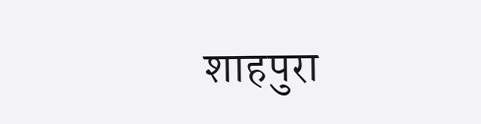शाहपुरा